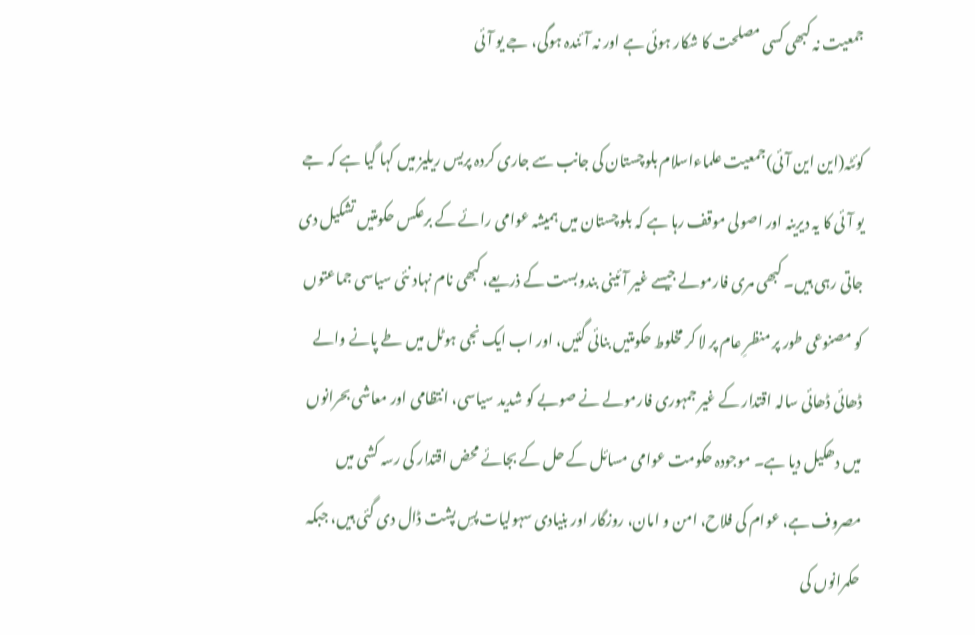جمعیت نہ کبھی کسی مصلحت کا شکار ہوئی ہے اور نہ آئندہ ہوگی، جے یو آئی

کوئٹہ(این این آئی)جمعیت علماءاسلام بلوچستان کی جانب سے جاری کردہ پریس ریلیز میں کہا گیا ہے کہ جے یو آئی کا یہ دیرینہ اور اصولی موقف رہا ہے کہ بلوچستان میں ہمیشہ عوامی رائے کے برعکس حکومتیں تشکیل دی جاتی رہی ہیں۔ کبھی مری فارمولے جیسے غیر آئینی بندوبست کے ذریعے، کبھی نام نہاد نئی سیاسی جماعتوں کو مصنوعی طور پر منظرِ عام پر لا کر مخلوط حکومتیں بنائی گئیں، اور اب ایک نجی ہوٹل میں طے پانے والے ڈھائی ڈھائی سالہ اقتدار کے غیر جمہوری فارمولے نے صوبے کو شدید سیاسی، انتظامی اور معاشی بحرانوں میں دھکیل دیا ہے۔ موجودہ حکومت عوامی مسائل کے حل کے بجائے محض اقتدار کی رسہ کشی میں مصروف ہے، عوام کی فلاح، امن و امان، روزگار اور بنیادی سہولیات پسِ پشت ڈال دی گئی ہیں، جبکہ حکمرانوں کی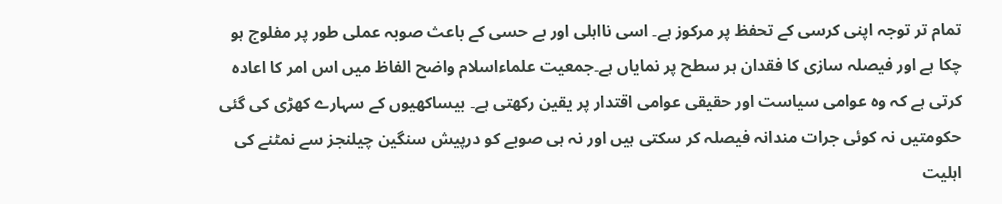تمام تر توجہ اپنی کرسی کے تحفظ پر مرکوز ہے۔ اسی نااہلی اور بے حسی کے باعث صوبہ عملی طور پر مفلوج ہو چکا ہے اور فیصلہ سازی کا فقدان ہر سطح پر نمایاں ہے۔جمعیت علماءاسلام واضح الفاظ میں اس امر کا اعادہ کرتی ہے کہ وہ عوامی سیاست اور حقیقی عوامی اقتدار پر یقین رکھتی ہے۔ بیساکھیوں کے سہارے کھڑی کی گئی حکومتیں نہ کوئی جرات مندانہ فیصلہ کر سکتی ہیں اور نہ ہی صوبے کو درپیش سنگین چیلنجز سے نمٹنے کی اہلیت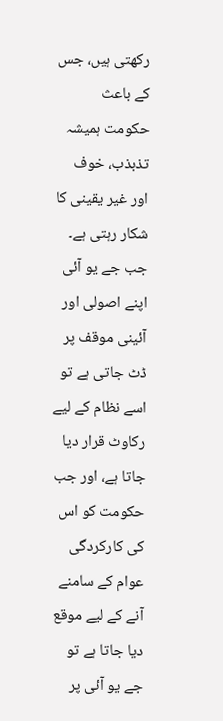رکھتی ہیں، جس کے باعث حکومت ہمیشہ تذبذب، خوف اور غیر یقینی کا شکار رہتی ہے۔ جب جے یو آئی اپنے اصولی اور آئینی موقف پر ڈٹ جاتی ہے تو اسے نظام کے لیے رکاوٹ قرار دیا جاتا ہے، اور جب حکومت کو اس کی کارکردگی عوام کے سامنے آنے کے لیے موقع دیا جاتا ہے تو جے یو آئی پر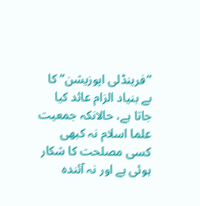”فرینڈلی اپوزیشن“ کا بے بنیاد الزام عائد کیا جاتا ہے، حالانکہ جمعیت علما اسلام نہ کبھی کسی مصلحت کا شکار ہوئی ہے اور نہ آئندہ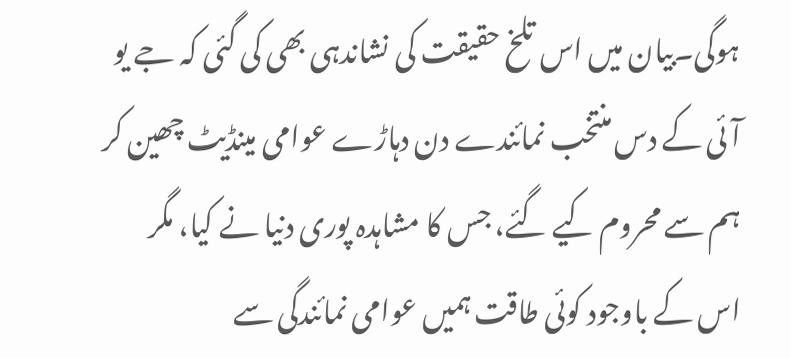ہوگی۔بیان میں اس تلخ حقیقت کی نشاندہی بھی کی گئی کہ جے یو آئی کے دس منتخب نمائندے دن دہاڑے عوامی مینڈیٹ چھین کر ہم سے محروم کیے گئے، جس کا مشاہدہ پوری دنیا نے کیا، مگر اس کے باوجود کوئی طاقت ہمیں عوامی نمائندگی سے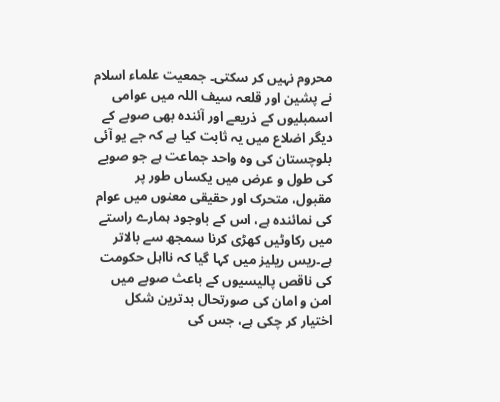محروم نہیں کر سکتی۔ جمعیت علماء اسلام نے پشین اور قلعہ سیف اللہ میں عوامی اسمبلیوں کے ذریعے اور آئندہ بھی صوبے کے دیگر اضلاع میں یہ ثابت کیا ہے کہ جے یو آئی بلوچستان کی وہ واحد جماعت ہے جو صوبے کی طول و عرض میں یکساں طور پر مقبول، متحرک اور حقیقی معنوں میں عوام کی نمائندہ ہے، اس کے باوجود ہمارے راستے میں رکاوٹیں کھڑی کرنا سمجھ سے بالاتر ہے۔ریس ریلیز میں کہا گیا کہ نااہل حکومت کی ناقص پالیسیوں کے باعث صوبے میں امن و امان کی صورتحال بدترین شکل اختیار کر چکی ہے، جس کی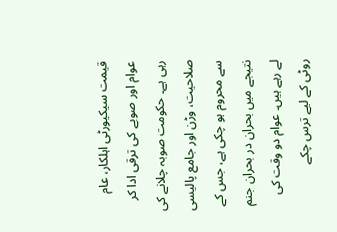قیمت سیکیورٹی اہلکار، عام عوام اور صوبے کی ترقی ادا کر رہی ہے۔ حکومت صوبہ چلانے کی صلاحیت، وڑن اور جامع پالیسی سے محروم ہو چکی ہے، جس کے نتیجے میں بحران در بحران جنم لے رہے ہیں۔ عوام دو وقت کی روٹی کے لیے ترس چکے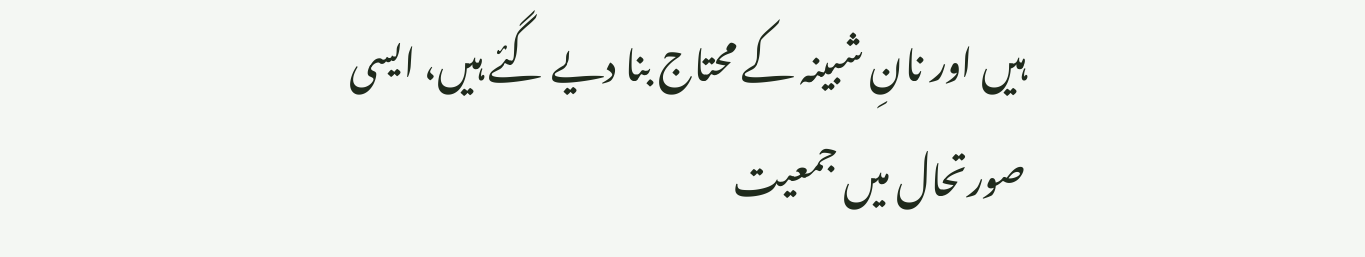ہیں اور نانِ شبینہ کے محتاج بنا دیے گئے ہیں، ایسی صورتحال میں جمعیت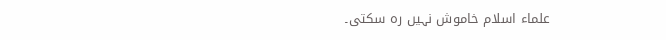علماء اسلام خاموش نہیں رہ سکتی۔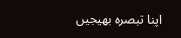اپنا تبصرہ بھیجیں